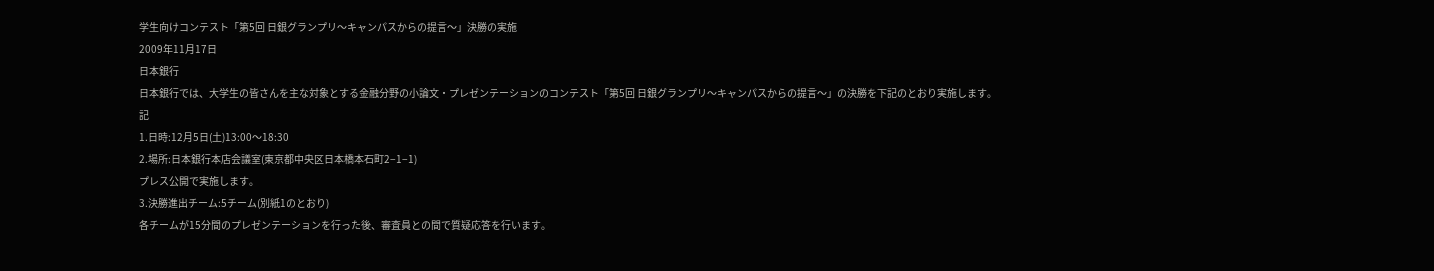学生向けコンテスト「第5回 日銀グランプリ〜キャンパスからの提言〜」決勝の実施
2009年11月17日
日本銀行
日本銀行では、大学生の皆さんを主な対象とする金融分野の小論文・プレゼンテーションのコンテスト「第5回 日銀グランプリ〜キャンパスからの提言〜」の決勝を下記のとおり実施します。
記
1.日時:12月5日(土)13:00〜18:30
2.場所:日本銀行本店会議室(東京都中央区日本橋本石町2−1−1)
プレス公開で実施します。
3.決勝進出チーム:5チーム(別紙1のとおり)
各チームが15分間のプレゼンテーションを行った後、審査員との間で質疑応答を行います。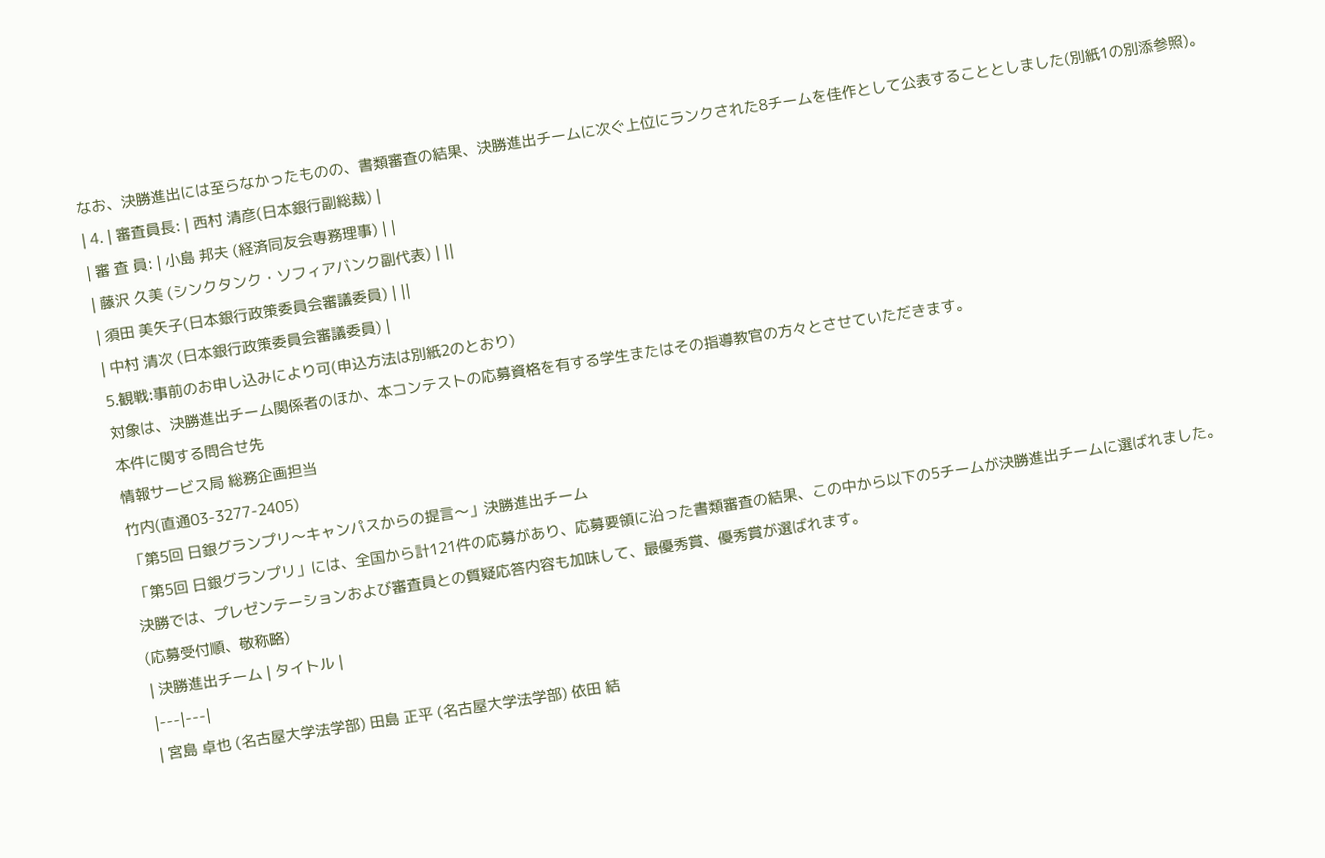なお、決勝進出には至らなかったものの、書類審査の結果、決勝進出チームに次ぐ上位にランクされた8チームを佳作として公表することとしました(別紙1の別添参照)。
| 4. | 審査員長: | 西村 清彦(日本銀行副総裁) |
| 審 査 員: | 小島 邦夫 (経済同友会専務理事) | |
| 藤沢 久美 (シンクタンク・ソフィアバンク副代表) | ||
| 須田 美矢子(日本銀行政策委員会審議委員) | ||
| 中村 清次 (日本銀行政策委員会審議委員) |
5.観戦:事前のお申し込みにより可(申込方法は別紙2のとおり)
対象は、決勝進出チーム関係者のほか、本コンテストの応募資格を有する学生またはその指導教官の方々とさせていただきます。
本件に関する問合せ先
情報サービス局 総務企画担当
竹内(直通03-3277-2405)
「第5回 日銀グランプリ〜キャンパスからの提言〜」決勝進出チーム
「第5回 日銀グランプリ」には、全国から計121件の応募があり、応募要領に沿った書類審査の結果、この中から以下の5チームが決勝進出チームに選ばれました。
決勝では、プレゼンテーションおよび審査員との質疑応答内容も加味して、最優秀賞、優秀賞が選ばれます。
(応募受付順、敬称略)
| 決勝進出チーム | タイトル |
|---|---|
| 宮島 卓也 (名古屋大学法学部) 田島 正平 (名古屋大学法学部) 依田 結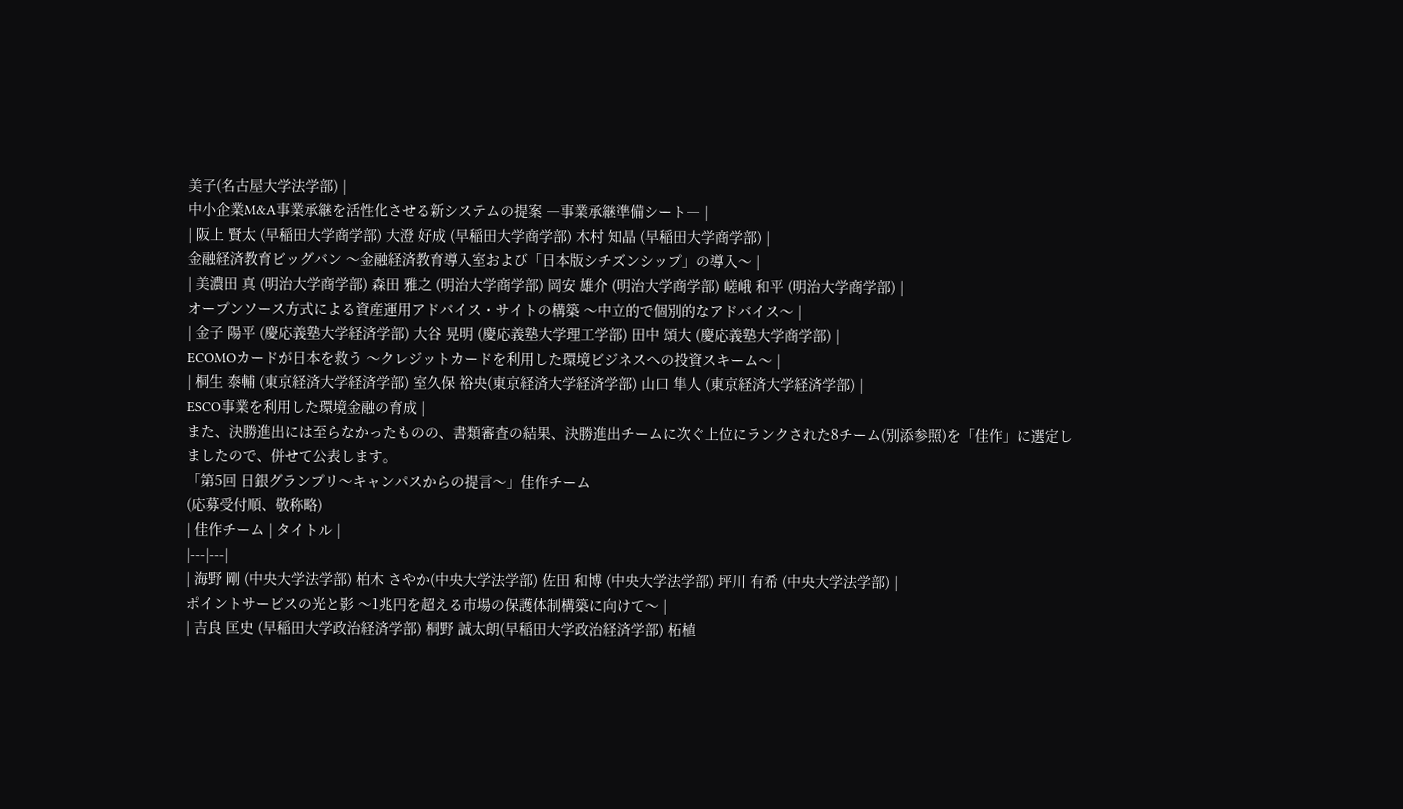美子(名古屋大学法学部) |
中小企業M&A事業承継を活性化させる新システムの提案 ―事業承継準備シート― |
| 阪上 賢太 (早稲田大学商学部) 大澄 好成 (早稲田大学商学部) 木村 知晶 (早稲田大学商学部) |
金融経済教育ビッグバン 〜金融経済教育導入室および「日本版シチズンシップ」の導入〜 |
| 美濃田 真 (明治大学商学部) 森田 雅之 (明治大学商学部) 岡安 雄介 (明治大学商学部) 嵯峨 和平 (明治大学商学部) |
オープンソース方式による資産運用アドバイス・サイトの構築 〜中立的で個別的なアドバイス〜 |
| 金子 陽平 (慶応義塾大学経済学部) 大谷 晃明 (慶応義塾大学理工学部) 田中 頌大 (慶応義塾大学商学部) |
ECOMOカードが日本を救う 〜クレジットカードを利用した環境ビジネスへの投資スキーム〜 |
| 桐生 泰輔 (東京経済大学経済学部) 室久保 裕央(東京経済大学経済学部) 山口 隼人 (東京経済大学経済学部) |
ESCO事業を利用した環境金融の育成 |
また、決勝進出には至らなかったものの、書類審査の結果、決勝進出チームに次ぐ上位にランクされた8チーム(別添参照)を「佳作」に選定しましたので、併せて公表します。
「第5回 日銀グランプリ〜キャンパスからの提言〜」佳作チーム
(応募受付順、敬称略)
| 佳作チーム | タイトル |
|---|---|
| 海野 剛 (中央大学法学部) 柏木 さやか(中央大学法学部) 佐田 和博 (中央大学法学部) 坪川 有希 (中央大学法学部) |
ポイントサービスの光と影 〜1兆円を超える市場の保護体制構築に向けて〜 |
| 吉良 匡史 (早稲田大学政治経済学部) 桐野 誠太朗(早稲田大学政治経済学部) 柘植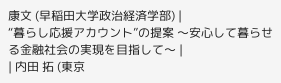康文 (早稲田大学政治経済学部) |
“暮らし応援アカウント”の提案 〜安心して暮らせる金融社会の実現を目指して〜 |
| 内田 拓 (東京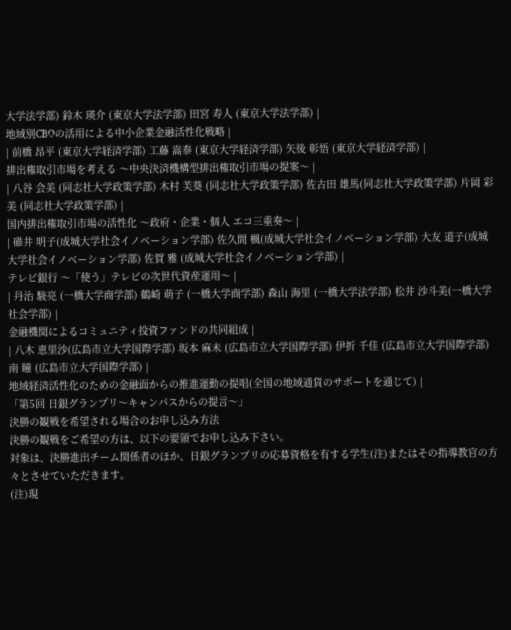大学法学部) 鈴木 瑛介 (東京大学法学部) 田宮 寿人 (東京大学法学部) |
地域別CBOの活用による中小企業金融活性化戦略 |
| 前橋 昂平 (東京大学経済学部) 工藤 嵩泰 (東京大学経済学部) 矢後 彰悟 (東京大学経済学部) |
排出権取引市場を考える 〜中央決済機構型排出権取引市場の提案〜 |
| 八谷 会美 (同志社大学政策学部) 木村 芙葵 (同志社大学政策学部) 佐古田 雄馬(同志社大学政策学部) 片岡 彩美 (同志社大学政策学部) |
国内排出権取引市場の活性化 〜政府・企業・個人 エコ三重奏〜 |
| 碓井 明子(成城大学社会イノベーション学部) 佐久間 楓(成城大学社会イノベーション学部) 大友 道子(成城大学社会イノベーション学部) 佐賀 雅 (成城大学社会イノベーション学部) |
テレビ銀行 〜「使う」テレビの次世代資産運用〜 |
| 丹治 駿亮 (一橋大学商学部) 鶴崎 萌子 (一橋大学商学部) 森山 海里 (一橋大学法学部) 松井 沙斗美(一橋大学社会学部) |
金融機関によるコミュニティ投資ファンドの共同組成 |
| 八木 恵里沙(広島市立大学国際学部) 坂本 麻未 (広島市立大学国際学部) 伊折 千佳 (広島市立大学国際学部) 南 瞳 (広島市立大学国際学部) |
地域経済活性化のための金融面からの推進運動の提唱(全国の地域通貨のサポートを通じて) |
「第5回 日銀グランプリ〜キャンパスからの提言〜」
決勝の観戦を希望される場合のお申し込み方法
決勝の観戦をご希望の方は、以下の要領でお申し込み下さい。
対象は、決勝進出チーム関係者のほか、日銀グランプリの応募資格を有する学生(注)またはその指導教官の方々とさせていただきます。
(注)現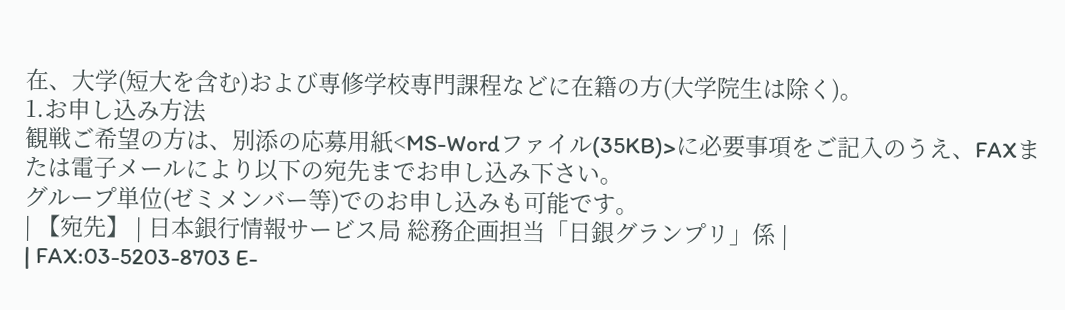在、大学(短大を含む)および専修学校専門課程などに在籍の方(大学院生は除く)。
1.お申し込み方法
観戦ご希望の方は、別添の応募用紙<MS-Wordファイル(35KB)>に必要事項をご記入のうえ、FAXまたは電子メールにより以下の宛先までお申し込み下さい。
グループ単位(ゼミメンバー等)でのお申し込みも可能です。
| 【宛先】 | 日本銀行情報サービス局 総務企画担当「日銀グランプリ」係 |
| FAX:03-5203-8703 E-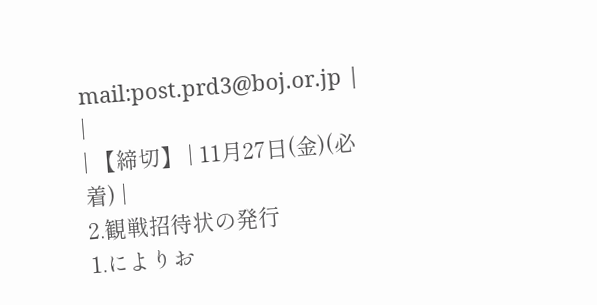mail:post.prd3@boj.or.jp | |
| 【締切】 | 11月27日(金)(必着) |
2.観戦招待状の発行
1.によりお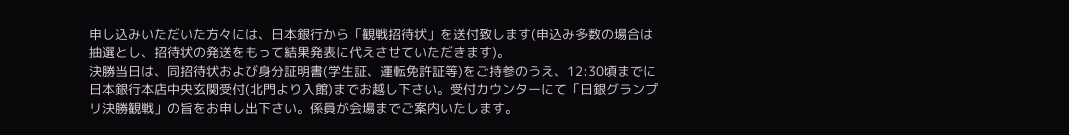申し込みいただいた方々には、日本銀行から「観戦招待状」を送付致します(申込み多数の場合は抽選とし、招待状の発送をもって結果発表に代えさせていただきます)。
決勝当日は、同招待状および身分証明書(学生証、運転免許証等)をご持参のうえ、12:30頃までに日本銀行本店中央玄関受付(北門より入館)までお越し下さい。受付カウンターにて「日銀グランプリ決勝観戦」の旨をお申し出下さい。係員が会場までご案内いたします。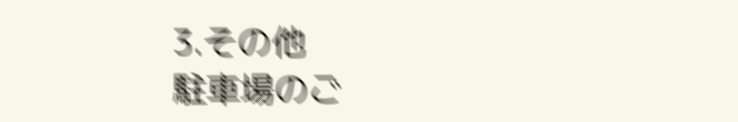3.その他
駐車場のご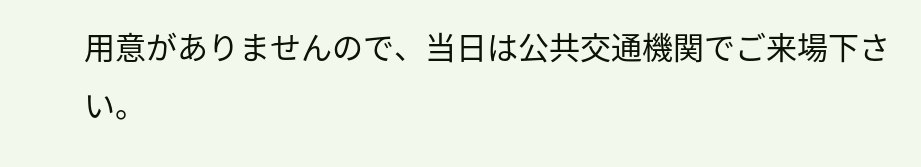用意がありませんので、当日は公共交通機関でご来場下さい。